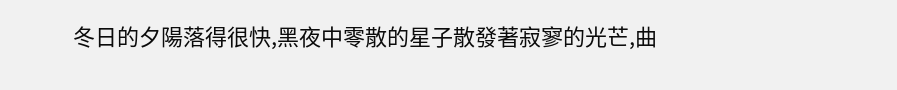冬日的夕陽落得很快,黑夜中零散的星子散發著寂寥的光芒,曲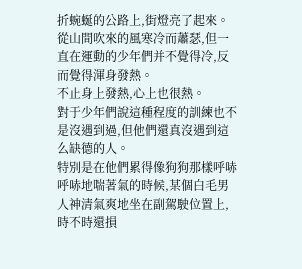折蜿蜒的公路上,街燈亮了起來。
從山間吹來的風寒冷而蕭瑟,但一直在運動的少年們并不覺得冷,反而覺得渾身發熱。
不止身上發熱,心上也很熱。
對于少年們說這種程度的訓練也不是沒遇到過,但他們還真沒遇到這么缺德的人。
特別是在他們累得像狗狗那樣呼哧呼哧地喘著氣的時候,某個白毛男人神清氣爽地坐在副駕駛位置上,時不時還損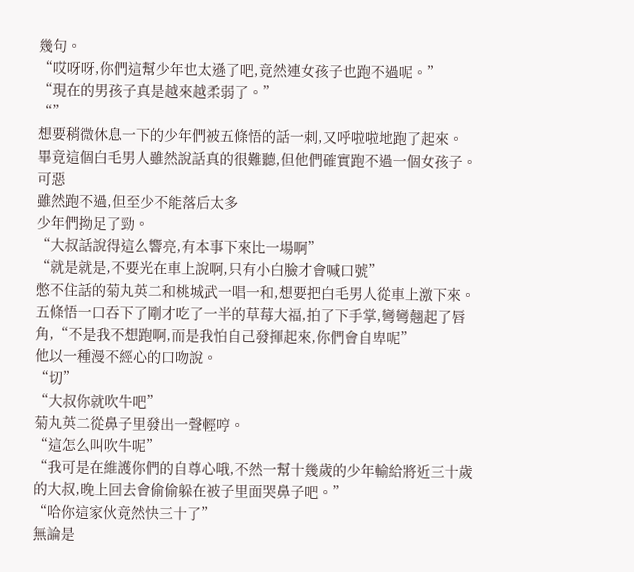幾句。
“哎呀呀,你們這幫少年也太遜了吧,竟然連女孩子也跑不過呢。”
“現在的男孩子真是越來越柔弱了。”
“”
想要稍微休息一下的少年們被五條悟的話一刺,又呼啦啦地跑了起來。
畢竟這個白毛男人雖然說話真的很難聽,但他們確實跑不過一個女孩子。
可惡
雖然跑不過,但至少不能落后太多
少年們拗足了勁。
“大叔話說得這么響亮,有本事下來比一場啊”
“就是就是,不要光在車上說啊,只有小白臉才會喊口號”
憋不住話的菊丸英二和桃城武一唱一和,想要把白毛男人從車上激下來。
五條悟一口吞下了剛才吃了一半的草莓大福,拍了下手掌,彎彎翹起了唇角,“不是我不想跑啊,而是我怕自己發揮起來,你們會自卑呢”
他以一種漫不經心的口吻說。
“切”
“大叔你就吹牛吧”
菊丸英二從鼻子里發出一聲輕哼。
“這怎么叫吹牛呢”
“我可是在維護你們的自尊心哦,不然一幫十幾歲的少年輸給將近三十歲的大叔,晚上回去會偷偷躲在被子里面哭鼻子吧。”
“哈你這家伙竟然快三十了”
無論是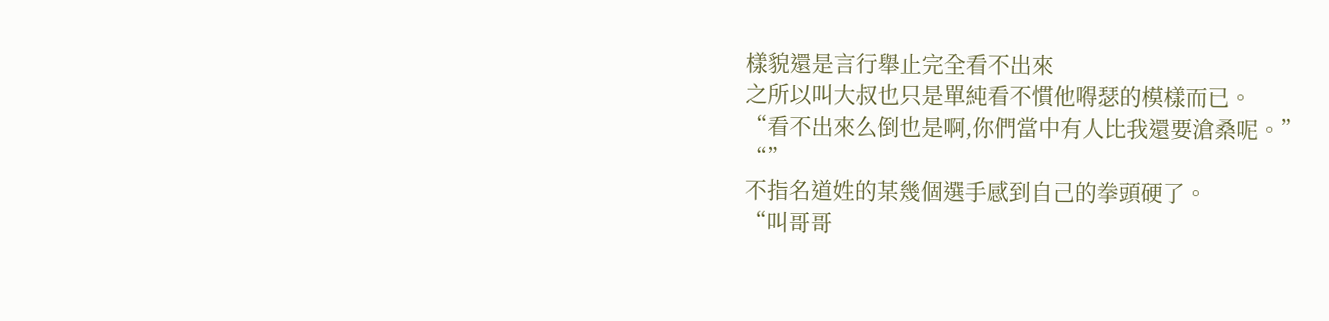樣貌還是言行舉止完全看不出來
之所以叫大叔也只是單純看不慣他嘚瑟的模樣而已。
“看不出來么倒也是啊,你們當中有人比我還要滄桑呢。”
“”
不指名道姓的某幾個選手感到自己的拳頭硬了。
“叫哥哥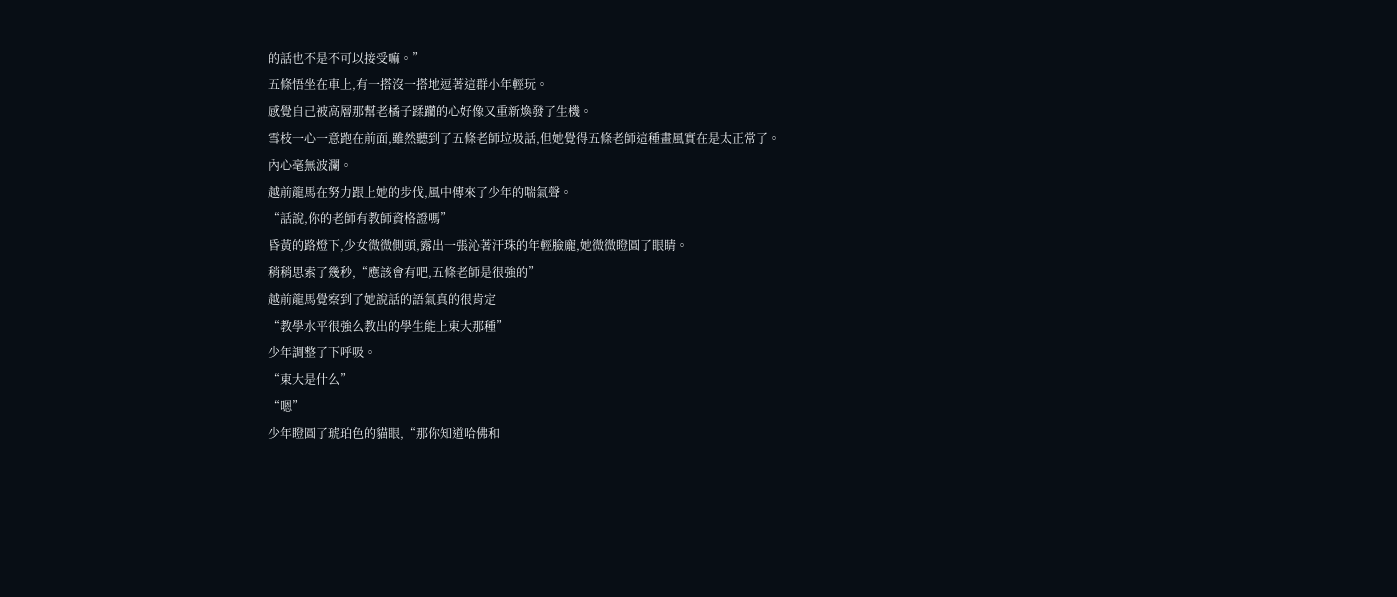的話也不是不可以接受嘛。”
五條悟坐在車上,有一搭沒一搭地逗著這群小年輕玩。
感覺自己被高層那幫老橘子蹂躪的心好像又重新煥發了生機。
雪枝一心一意跑在前面,雖然聽到了五條老師垃圾話,但她覺得五條老師這種畫風實在是太正常了。
內心毫無波瀾。
越前龍馬在努力跟上她的步伐,風中傳來了少年的喘氣聲。
“話說,你的老師有教師資格證嗎”
昏黃的路燈下,少女微微側頭,露出一張沁著汗珠的年輕臉龐,她微微瞪圓了眼睛。
稍稍思索了幾秒,“應該會有吧,五條老師是很強的”
越前龍馬覺察到了她說話的語氣真的很肯定
“教學水平很強么教出的學生能上東大那種”
少年調整了下呼吸。
“東大是什么”
“嗯”
少年瞪圓了琥珀色的貓眼,“那你知道哈佛和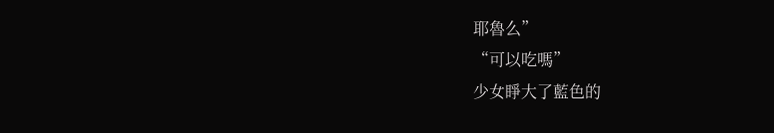耶魯么”
“可以吃嗎”
少女睜大了藍色的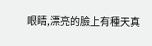眼睛,漂亮的臉上有種天真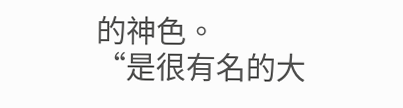的神色。
“是很有名的大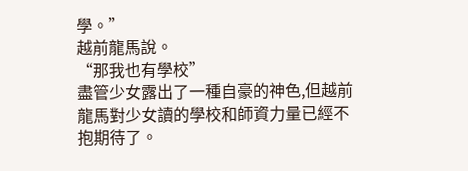學。”
越前龍馬說。
“那我也有學校”
盡管少女露出了一種自豪的神色,但越前龍馬對少女讀的學校和師資力量已經不抱期待了。